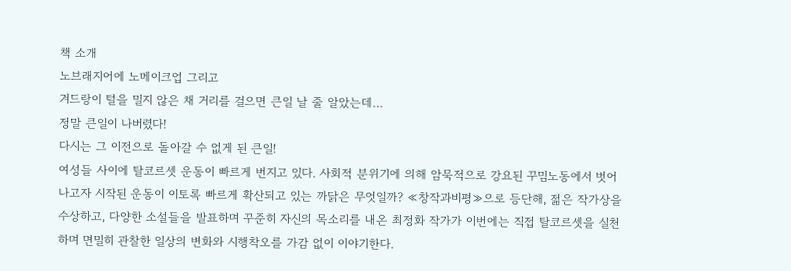책 소개
노브래지어에 노메이크업 그리고
겨드랑이 털을 밀지 않은 채 거리를 걸으면 큰일 날 줄 알았는데…
정말 큰일이 나버렸다!
다시는 그 이전으로 돌아갈 수 없게 된 큰일!
여성들 사이에 탈코르셋 운동이 빠르게 번지고 있다. 사회적 분위기에 의해 암묵적으로 강요된 꾸밈노동에서 벗어나고자 시작된 운동이 이토록 빠르게 확산되고 있는 까닭은 무엇일까? ≪창작과비평≫으로 등단해, 젊은 작가상을 수상하고, 다양한 소설들을 발표하며 꾸준히 자신의 목소리를 내온 최정화 작가가 이번에는 직접 탈코르셋을 실천하며 면밀히 관찰한 일상의 변화와 시행착오를 가감 없이 이야기한다.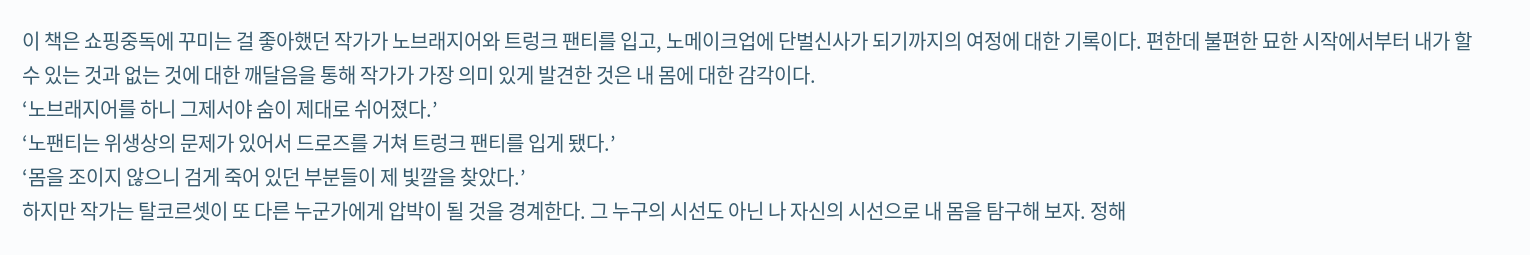이 책은 쇼핑중독에 꾸미는 걸 좋아했던 작가가 노브래지어와 트렁크 팬티를 입고, 노메이크업에 단벌신사가 되기까지의 여정에 대한 기록이다. 편한데 불편한 묘한 시작에서부터 내가 할 수 있는 것과 없는 것에 대한 깨달음을 통해 작가가 가장 의미 있게 발견한 것은 내 몸에 대한 감각이다.
‘노브래지어를 하니 그제서야 숨이 제대로 쉬어졌다.’
‘노팬티는 위생상의 문제가 있어서 드로즈를 거쳐 트렁크 팬티를 입게 됐다.’
‘몸을 조이지 않으니 검게 죽어 있던 부분들이 제 빛깔을 찾았다.’
하지만 작가는 탈코르셋이 또 다른 누군가에게 압박이 될 것을 경계한다. 그 누구의 시선도 아닌 나 자신의 시선으로 내 몸을 탐구해 보자. 정해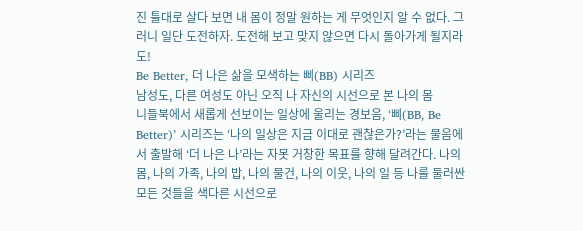진 틀대로 살다 보면 내 몸이 정말 원하는 게 무엇인지 알 수 없다. 그러니 일단 도전하자. 도전해 보고 맞지 않으면 다시 돌아가게 될지라도!
Be Better, 더 나은 삶을 모색하는 삐(BB) 시리즈
남성도, 다른 여성도 아닌 오직 나 자신의 시선으로 본 나의 몸
니들북에서 새롭게 선보이는 일상에 울리는 경보음, ‘삐(BB, Be Better)’ 시리즈는 ‘나의 일상은 지금 이대로 괜찮은가?’라는 물음에서 출발해 ‘더 나은 나’라는 자못 거창한 목표를 향해 달려간다. 나의 몸, 나의 가족, 나의 밥, 나의 물건, 나의 이웃, 나의 일 등 나를 둘러싼 모든 것들을 색다른 시선으로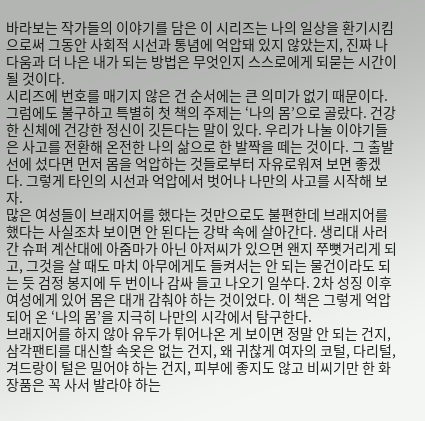바라보는 작가들의 이야기를 담은 이 시리즈는 나의 일상을 환기시킴으로써 그동안 사회적 시선과 통념에 억압돼 있지 않았는지, 진짜 나다움과 더 나은 내가 되는 방법은 무엇인지 스스로에게 되묻는 시간이 될 것이다.
시리즈에 번호를 매기지 않은 건 순서에는 큰 의미가 없기 때문이다. 그럼에도 불구하고 특별히 첫 책의 주제는 ‘나의 몸’으로 골랐다. 건강한 신체에 건강한 정신이 깃든다는 말이 있다. 우리가 나눌 이야기들은 사고를 전환해 온전한 나의 삶으로 한 발짝을 떼는 것이다. 그 출발선에 섰다면 먼저 몸을 억압하는 것들로부터 자유로워져 보면 좋겠다. 그렇게 타인의 시선과 억압에서 벗어나 나만의 사고를 시작해 보자.
많은 여성들이 브래지어를 했다는 것만으로도 불편한데 브래지어를 했다는 사실조차 보이면 안 된다는 강박 속에 살아간다. 생리대 사러 간 슈퍼 계산대에 아줌마가 아닌 아저씨가 있으면 왠지 쭈뼛거리게 되고, 그것을 살 때도 마치 아무에게도 들켜서는 안 되는 물건이라도 되는 듯 검정 봉지에 두 번이나 감싸 들고 나오기 일쑤다. 2차 성징 이후 여성에게 있어 몸은 대개 감춰야 하는 것이었다. 이 책은 그렇게 억압되어 온 ‘나의 몸’을 지극히 나만의 시각에서 탐구한다.
브래지어를 하지 않아 유두가 튀어나온 게 보이면 정말 안 되는 건지, 삼각팬티를 대신할 속옷은 없는 건지, 왜 귀찮게 여자의 코털, 다리털, 겨드랑이 털은 밀어야 하는 건지, 피부에 좋지도 않고 비씨기만 한 화장품은 꼭 사서 발라야 하는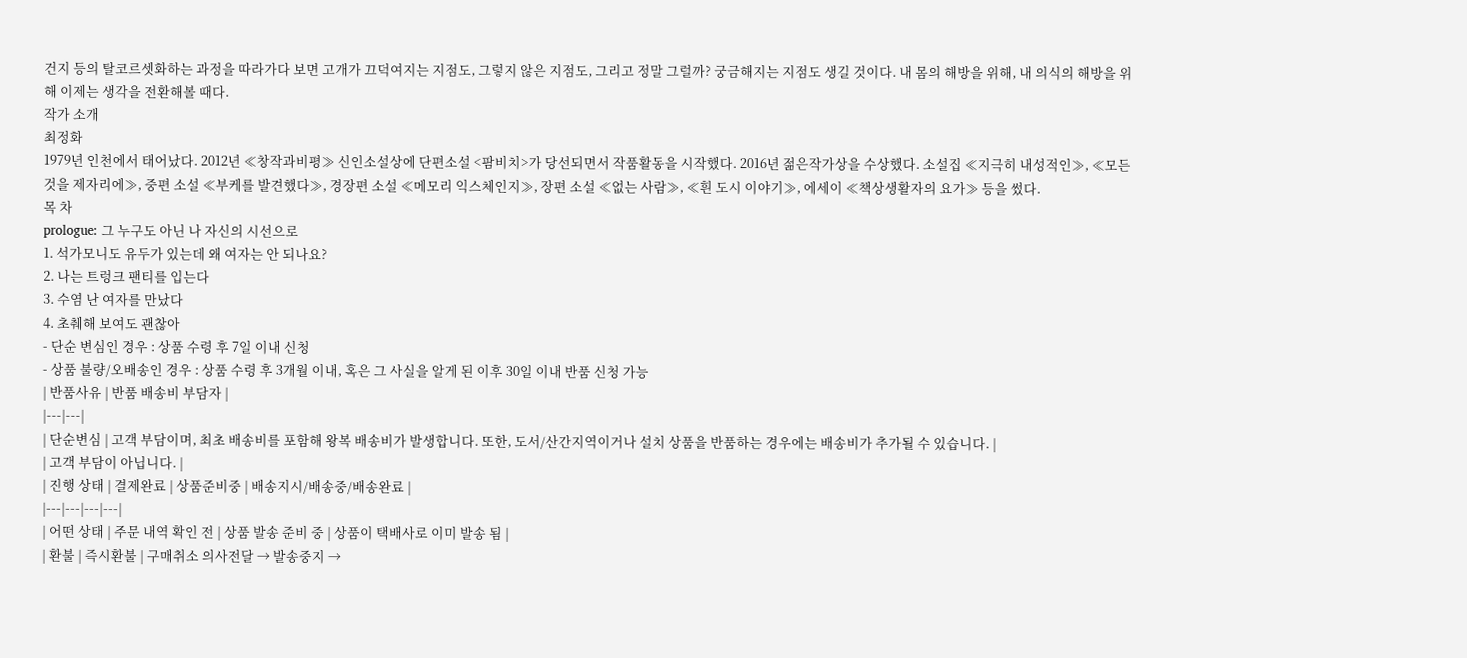건지 등의 탈코르셋화하는 과정을 따라가다 보면 고개가 끄덕여지는 지점도, 그렇지 않은 지점도, 그리고 정말 그럴까? 궁금해지는 지점도 생길 것이다. 내 몸의 해방을 위해, 내 의식의 해방을 위해 이제는 생각을 전환해볼 때다.
작가 소개
최정화
1979년 인천에서 태어났다. 2012년 ≪창작과비평≫ 신인소설상에 단편소설 <팜비치>가 당선되면서 작품활동을 시작했다. 2016년 젊은작가상을 수상했다. 소설집 ≪지극히 내성적인≫, ≪모든 것을 제자리에≫, 중편 소설 ≪부케를 발견했다≫, 경장편 소설 ≪메모리 익스체인지≫, 장편 소설 ≪없는 사람≫, ≪흰 도시 이야기≫, 에세이 ≪책상생활자의 요가≫ 등을 썼다.
목 차
prologue: 그 누구도 아닌 나 자신의 시선으로
1. 석가모니도 유두가 있는데 왜 여자는 안 되나요?
2. 나는 트렁크 팬티를 입는다
3. 수염 난 여자를 만났다
4. 초췌해 보여도 괜찮아
- 단순 변심인 경우 : 상품 수령 후 7일 이내 신청
- 상품 불량/오배송인 경우 : 상품 수령 후 3개월 이내, 혹은 그 사실을 알게 된 이후 30일 이내 반품 신청 가능
| 반품사유 | 반품 배송비 부담자 |
|---|---|
| 단순변심 | 고객 부담이며, 최초 배송비를 포함해 왕복 배송비가 발생합니다. 또한, 도서/산간지역이거나 설치 상품을 반품하는 경우에는 배송비가 추가될 수 있습니다. |
| 고객 부담이 아닙니다. |
| 진행 상태 | 결제완료 | 상품준비중 | 배송지시/배송중/배송완료 |
|---|---|---|---|
| 어떤 상태 | 주문 내역 확인 전 | 상품 발송 준비 중 | 상품이 택배사로 이미 발송 됨 |
| 환불 | 즉시환불 | 구매취소 의사전달 → 발송중지 →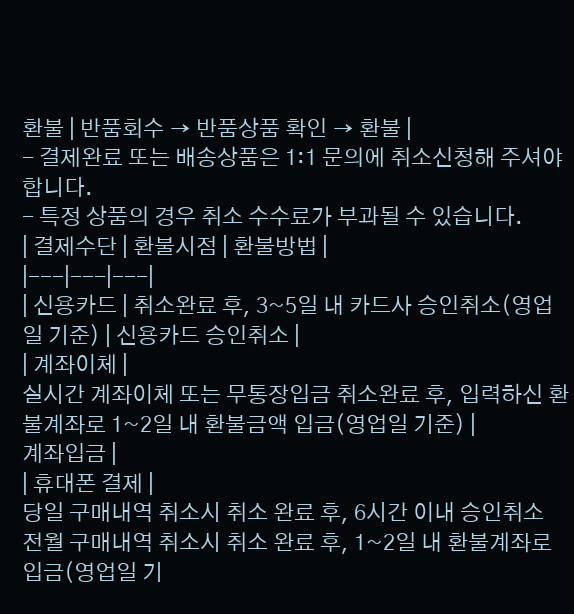환불 | 반품회수 → 반품상품 확인 → 환불 |
- 결제완료 또는 배송상품은 1:1 문의에 취소신청해 주셔야 합니다.
- 특정 상품의 경우 취소 수수료가 부과될 수 있습니다.
| 결제수단 | 환불시점 | 환불방법 |
|---|---|---|
| 신용카드 | 취소완료 후, 3~5일 내 카드사 승인취소(영업일 기준) | 신용카드 승인취소 |
| 계좌이체 |
실시간 계좌이체 또는 무통장입금 취소완료 후, 입력하신 환불계좌로 1~2일 내 환불금액 입금(영업일 기준) |
계좌입금 |
| 휴대폰 결제 |
당일 구매내역 취소시 취소 완료 후, 6시간 이내 승인취소 전월 구매내역 취소시 취소 완료 후, 1~2일 내 환불계좌로 입금(영업일 기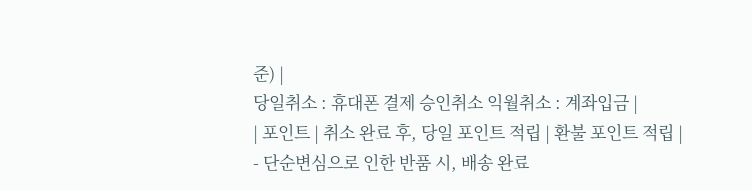준) |
당일취소 : 휴대폰 결제 승인취소 익월취소 : 계좌입금 |
| 포인트 | 취소 완료 후, 당일 포인트 적립 | 환불 포인트 적립 |
- 단순변심으로 인한 반품 시, 배송 완료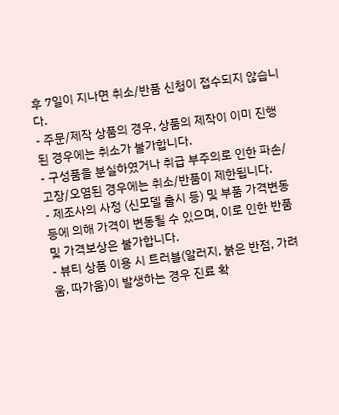후 7일이 지나면 취소/반품 신청이 접수되지 않습니다.
- 주문/제작 상품의 경우, 상품의 제작이 이미 진행된 경우에는 취소가 불가합니다.
- 구성품을 분실하였거나 취급 부주의로 인한 파손/고장/오염된 경우에는 취소/반품이 제한됩니다.
- 제조사의 사정 (신모델 출시 등) 및 부품 가격변동 등에 의해 가격이 변동될 수 있으며, 이로 인한 반품 및 가격보상은 불가합니다.
- 뷰티 상품 이용 시 트러블(알러지, 붉은 반점, 가려움, 따가움)이 발생하는 경우 진료 확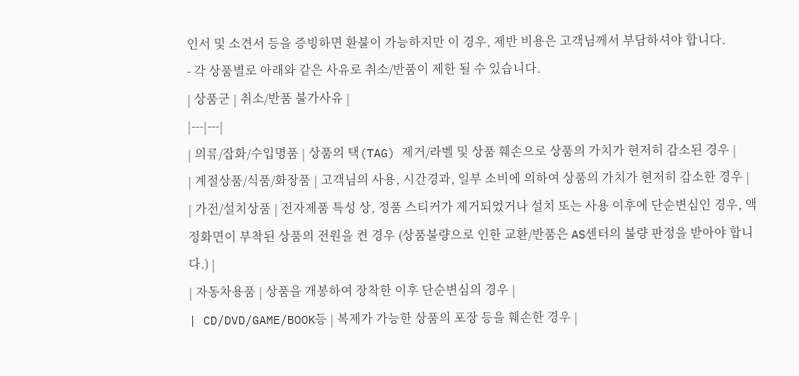인서 및 소견서 등을 증빙하면 환불이 가능하지만 이 경우, 제반 비용은 고객님께서 부담하셔야 합니다.
- 각 상품별로 아래와 같은 사유로 취소/반품이 제한 될 수 있습니다.
| 상품군 | 취소/반품 불가사유 |
|---|---|
| 의류/잡화/수입명품 | 상품의 택(TAG) 제거/라벨 및 상품 훼손으로 상품의 가치가 현저히 감소된 경우 |
| 계절상품/식품/화장품 | 고객님의 사용, 시간경과, 일부 소비에 의하여 상품의 가치가 현저히 감소한 경우 |
| 가전/설치상품 | 전자제품 특성 상, 정품 스티커가 제거되었거나 설치 또는 사용 이후에 단순변심인 경우, 액정화면이 부착된 상품의 전원을 켠 경우 (상품불량으로 인한 교환/반품은 AS센터의 불량 판정을 받아야 합니다.) |
| 자동차용품 | 상품을 개봉하여 장착한 이후 단순변심의 경우 |
| CD/DVD/GAME/BOOK등 | 복제가 가능한 상품의 포장 등을 훼손한 경우 |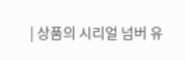| 상품의 시리얼 넘버 유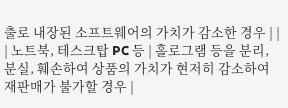출로 내장된 소프트웨어의 가치가 감소한 경우 | |
| 노트북, 테스크탑 PC 등 | 홀로그램 등을 분리, 분실, 훼손하여 상품의 가치가 현저히 감소하여 재판매가 불가할 경우 |